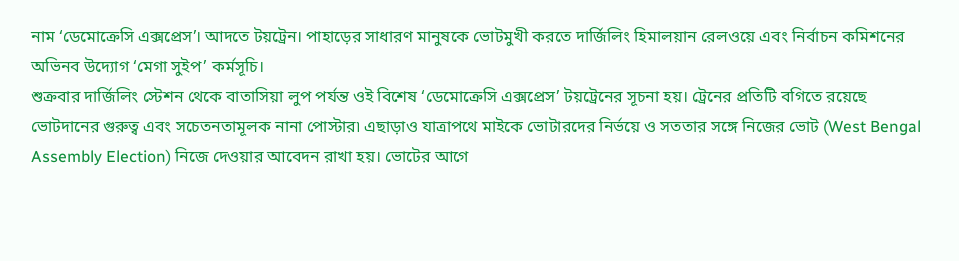নাম ‘ডেমোক্রেসি এক্সপ্রেস’। আদতে টয়ট্রেন। পাহাড়ের সাধারণ মানুষকে ভোটমুখী করতে দার্জিলিং হিমালয়ান রেলওয়ে এবং নির্বাচন কমিশনের অভিনব উদ্যোগ ‘মেগা সুইপ’ কর্মসূচি।
শুক্রবার দার্জিলিং স্টেশন থেকে বাতাসিয়া লুপ পর্যন্ত ওই বিশেষ ‘ডেমোক্রেসি এক্সপ্রেস’ টয়ট্রেনের সূচনা হয়। ট্রেনের প্রতিটি বগিতে রয়েছে ভোটদানের গুরুত্ব এবং সচেতনতামূলক নানা পোস্টার৷ এছাড়াও যাত্রাপথে মাইকে ভোটারদের নির্ভয়ে ও সততার সঙ্গে নিজের ভোট (West Bengal Assembly Election) নিজে দেওয়ার আবেদন রাখা হয়। ভোটের আগে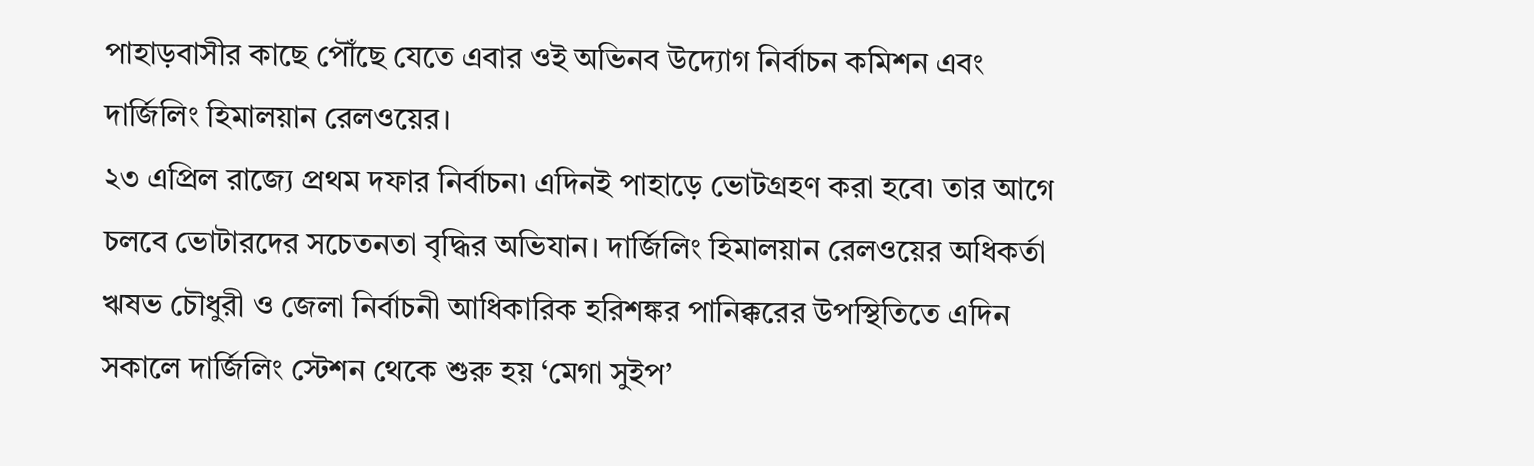পাহাড়বাসীর কাছে পৌঁছে যেতে এবার ওই অভিনব উদ্যোগ নির্বাচন কমিশন এবং দার্জিলিং হিমালয়ান রেলওয়ের।
২৩ এপ্রিল রাজ্যে প্রথম দফার নির্বাচন৷ এদিনই পাহাড়ে ভোটগ্রহণ করা হবে৷ তার আগে চলবে ভোটারদের সচেতনতা বৃদ্ধির অভিযান। দার্জিলিং হিমালয়ান রেলওয়ের অধিকর্তা ঋষভ চৌধুরী ও জেলা নির্বাচনী আধিকারিক হরিশঙ্কর পানিক্করের উপস্থিতিতে এদিন সকালে দার্জিলিং স্টেশন থেকে শুরু হয় ‘মেগা সুইপ’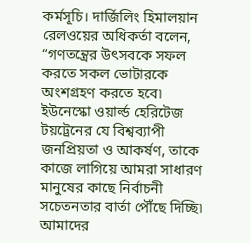কর্মসূচি। দার্জিলিং হিমালয়ান রেলওয়ের অধিকর্তা বলেন, “গণতন্ত্রের উৎসবকে সফল করতে সকল ভোটারকে অংশগ্রহণ করতে হবে৷ ইউনেস্কো ওয়ার্ল্ড হেরিটেজ টয়ট্রেনের যে বিশ্বব্যাপী জনপ্রিয়তা ও আকর্ষণ, তাকে কাজে লাগিয়ে আমরা সাধারণ মানুষের কাছে নির্বাচনী সচেতনতার বার্তা পৌঁছে দিচ্ছি৷ আমাদের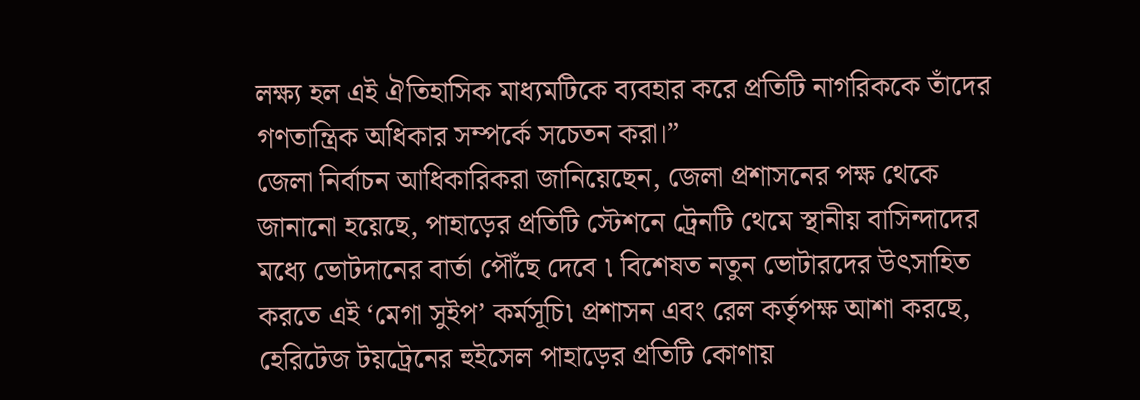লক্ষ্য হল এই ঐতিহাসিক মাধ্যমটিকে ব্যবহার করে প্রতিটি নাগরিককে তাঁদের গণতান্ত্রিক অধিকার সম্পর্কে সচেতন করা।”
জেলা নির্বাচন আধিকারিকরা জানিয়েছেন, জেলা প্রশাসনের পক্ষ থেকে জানানো হয়েছে, পাহাড়ের প্রতিটি স্টেশনে ট্রেনটি থেমে স্থানীয় বাসিন্দাদের মধ্যে ভোটদানের বার্তা পৌঁছে দেবে ৷ বিশেষত নতুন ভোটারদের উৎসাহিত করতে এই ‘মেগা সুইপ’ কর্মসূচি৷ প্রশাসন এবং রেল কর্তৃপক্ষ আশা করছে, হেরিটেজ টয়ট্রেনের হুইসেল পাহাড়ের প্রতিটি কোণায়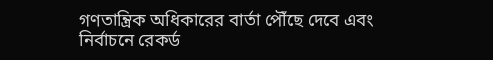গণতান্ত্রিক অধিকারের বার্তা পৌঁছে দেবে এবং নির্বাচনে রেকর্ড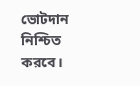ভোটদান নিশ্চিত করবে।